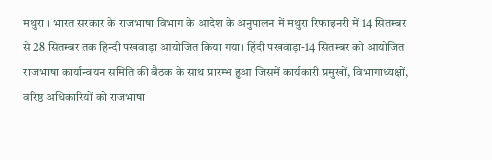मथुरा । भारत सरकार के राजभाषा विभाग के आदेश के अनुपालन में मथुरा रिफाइनरी में 14 सितम्बर से 28 सितम्बर तक हिन्दी पखवाड़ा आयोजित किया गया। हिंदी पखवाड़ा-14 सितम्बर को आयोजित राजभाषा कार्यान्वयन समिति की बैठक के साथ प्रारम्भ हुआ जिसमें कार्यकारी प्रमुखों, विभागाध्यक्षों, वरिष्ठ अधिकारियों को राजभाषा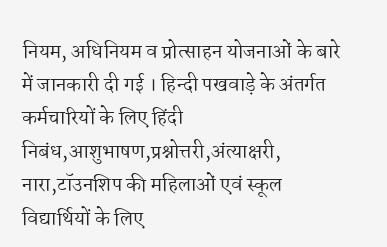नियम, अधिनियम व प्रोत्साहन योजनाओं के बारे में जानकारी दी गई । हिन्दी पखवाड़े के अंतर्गत कर्मचारियों के लिए हिंदी निबंध,आशुभाषण,प्रश्नोत्तरी,अंत्याक्षरी, नारा,टॉउनशिप की महिलाओं एवं स्कूल विद्यार्थियों के लिए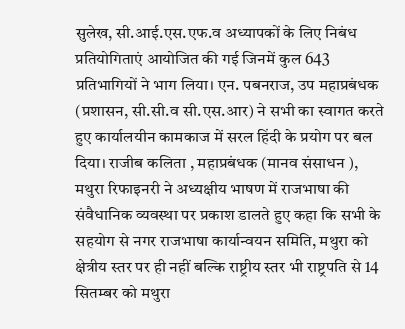सुलेख, सी.आई.एस.एफ.व अध्यापकों के लिए निबंध प्रतियोगिताएं आयोजित की गई जिनमें कुल 643 प्रतिभागियों ने भाग लिया। एन. पबनराज, उप महाप्रबंधक (प्रशासन, सी.सी.व सी.एस.आर) ने सभी का स्वागत करते हुए कार्यालयीन कामकाज में सरल हिंदी के प्रयोग पर बल दिया। राजीब कलिता , महाप्रबंधक (मानव संसाधन ), मथुरा रिफाइनरी ने अध्यक्षीय भाषण में राजभाषा की संवैधानिक व्यवस्था पर प्रकाश डालते हुए कहा कि सभी के सहयोग से नगर राजभाषा कार्यान्वयन समिति, मथुरा को क्षेत्रीय स्तर पर ही नहीं बल्कि राष्ट्रीय स्तर भी राष्ट्रपति से 14 सितम्बर को मथुरा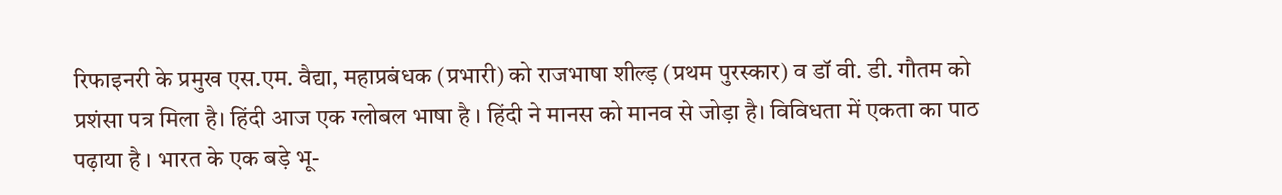रिफाइनरी के प्रमुख एस.एम. वैद्या, महाप्रबंधक (प्रभारी) को राजभाषा शील्ड़ (प्रथम पुरस्कार) व डॉ वी. डी. गौतम को प्रशंसा पत्र मिला है। हिंदी आज एक ग्लोबल भाषा है । हिंदी ने मानस को मानव से जोड़ा है। विविधता में एकता का पाठ पढ़ाया है । भारत के एक बड़े भू-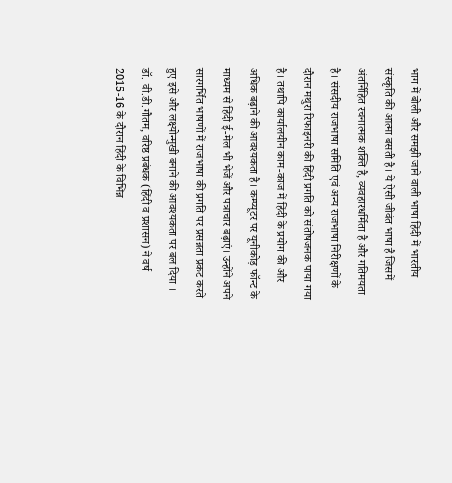भाग में बोली और समझी जाने वाली भाषा हिंदी में भारतीय संस्कृति की आत्मा बसती है। ये ऐसी जीवंत भाषा है जिसमें अंतर्निहित रचनात्मक शक्ति है, व्यवहारधर्मिता है और गतिमयता है। संसदीय राजभाषा समिति एवं अन्य राजभाषा निरीक्षणों के दौरान मथुरा रिफाइनरी की हिंदी प्रगति को संतोषजनक पाया गया है। तथापि कार्यालयीन काम-काज में हिंदी के प्रयोग की और अधिक बढ़ाने की आवश्यकता है। कम्प्यूटर पर यूनीकोड़ फॉन्ट के माध्यम से हिंदी ई-मेल भी भेजें और पत्राचार बढ़ाएं। उन्होंने अपने सारगर्भित भाषणों में राजभाषा की प्रगति पर प्रसन्नता प्रकट करते हुए इसे और लक्ष्योन्मुखी बनाने की आवश्यकता पर बल दिया । डॉ. वी.डी.गौतम, वरिष्ठ प्रबंधक (हिंदी व प्रशासन) ने वर्ष 2015-16 के दौरान हिंदी के विभिन्न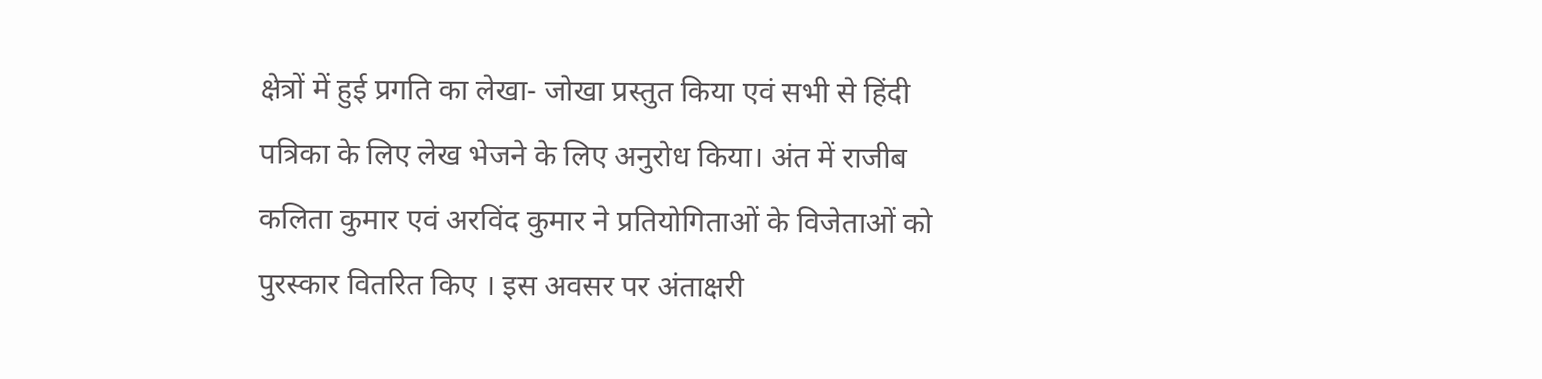क्षेत्रों में हुई प्रगति का लेखा- जोखा प्रस्तुत किया एवं सभी से हिंदी पत्रिका के लिए लेख भेजने के लिए अनुरोध किया। अंत में राजीब कलिता कुमार एवं अरविंद कुमार ने प्रतियोगिताओं के विजेताओं को पुरस्कार वितरित किए । इस अवसर पर अंताक्षरी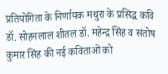प्रतियोगिता के निर्णायक मथुरा के प्रसिद्ध कवि डॉ. सोहनलाल शीतल डॉ. महेन्द्र सिंह व संतोष कुमार सिंह की नई कविताओं को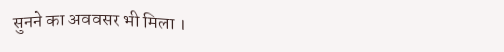सुनने का अववसर भी मिला ।